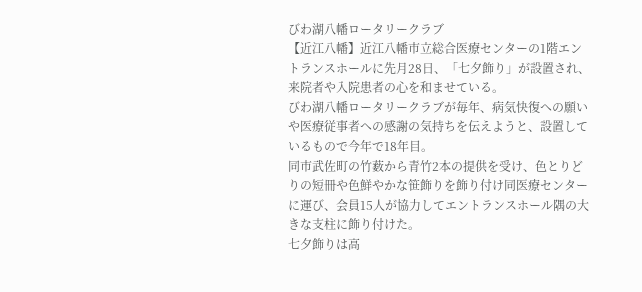びわ湖八幡ロータリークラブ
【近江八幡】近江八幡市立総合医療センターの1階エントランスホールに先月28日、「七夕飾り」が設置され、来院者や入院患者の心を和ませている。
びわ湖八幡ロータリークラブが毎年、病気快復への願いや医療従事者への感謝の気持ちを伝えようと、設置しているもので今年で18年目。
同市武佐町の竹薮から青竹2本の提供を受け、色とりどりの短冊や色鮮やかな笹飾りを飾り付け同医療センターに運び、会員15人が協力してエントランスホール隅の大きな支柱に飾り付けた。
七夕飾りは高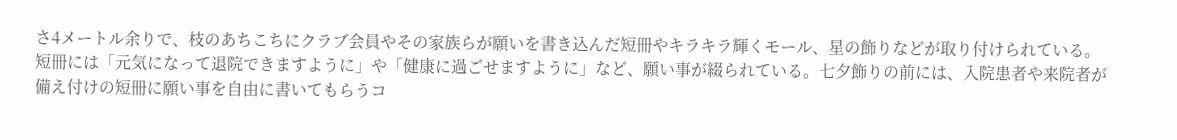さ4メートル余りで、枝のあちこちにクラブ会員やその家族らが願いを書き込んだ短冊やキラキラ輝くモール、星の飾りなどが取り付けられている。
短冊には「元気になって退院できますように」や「健康に過ごせますように」など、願い事が綴られている。七夕飾りの前には、入院患者や来院者が備え付けの短冊に願い事を自由に書いてもらうコ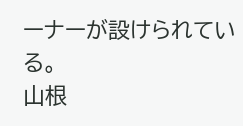ーナーが設けられている。
山根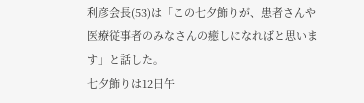利彦会長(53)は「この七夕飾りが、患者さんや医療従事者のみなさんの癒しになればと思います」と話した。
七夕飾りは12日午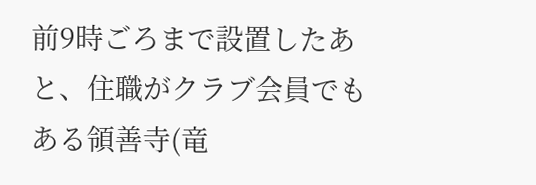前9時ごろまで設置したあと、住職がクラブ会員でもある領善寺(竜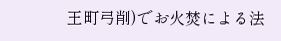王町弓削)でお火焚による法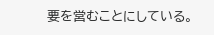要を営むことにしている。